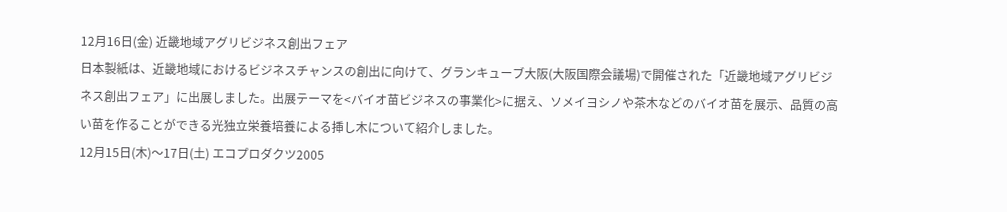12月16日(金) 近畿地域アグリビジネス創出フェア
日本製紙は、近畿地域におけるビジネスチャンスの創出に向けて、グランキューブ大阪(大阪国際会議場)で開催された「近畿地域アグリビジネス創出フェア」に出展しました。出展テーマを<バイオ苗ビジネスの事業化>に据え、ソメイヨシノや茶木などのバイオ苗を展示、品質の高い苗を作ることができる光独立栄養培養による挿し木について紹介しました。
12月15日(木)〜17日(土) エコプロダクツ2005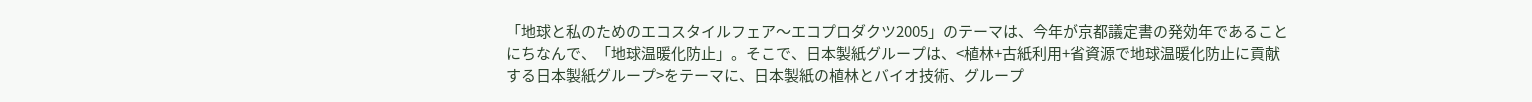「地球と私のためのエコスタイルフェア〜エコプロダクツ2005」のテーマは、今年が京都議定書の発効年であることにちなんで、「地球温暖化防止」。そこで、日本製紙グループは、<植林+古紙利用+省資源で地球温暖化防止に貢献する日本製紙グループ>をテーマに、日本製紙の植林とバイオ技術、グループ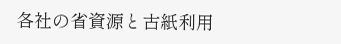各社の省資源と古紙利用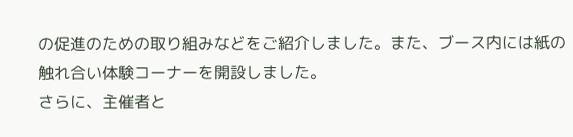の促進のための取り組みなどをご紹介しました。また、ブース内には紙の触れ合い体験コーナーを開設しました。
さらに、主催者と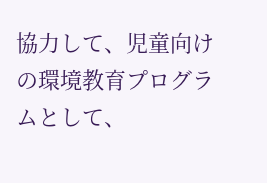協力して、児童向けの環境教育プログラムとして、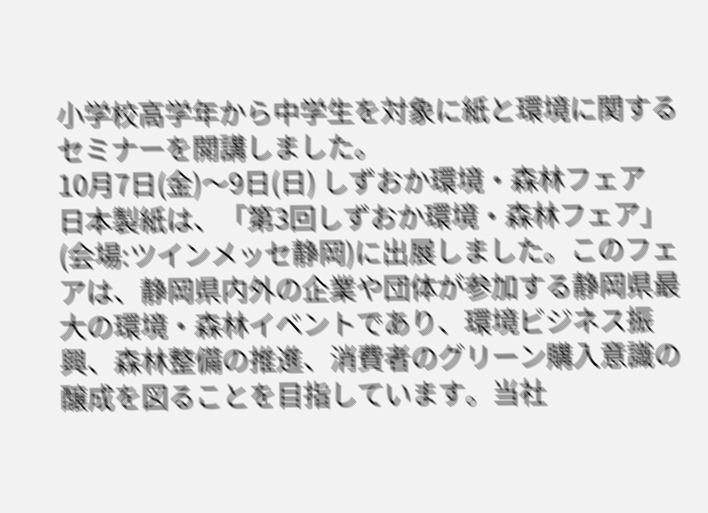小学校高学年から中学生を対象に紙と環境に関するセミナーを開講しました。
10月7日(金)〜9日(日) しずおか環境・森林フェア
日本製紙は、「第3回しずおか環境・森林フェア」(会場:ツインメッセ静岡)に出展しました。このフェアは、静岡県内外の企業や団体が参加する静岡県最大の環境・森林イベントであり、環境ビジネス振興、森林整備の推進、消費者のグリーン購入意識の醸成を図ることを目指しています。当社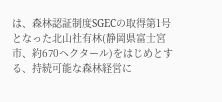は、森林認証制度SGECの取得第1号となった北山社有林(静岡県富士宮市、約670ヘクタール)をはじめとする、持続可能な森林経営に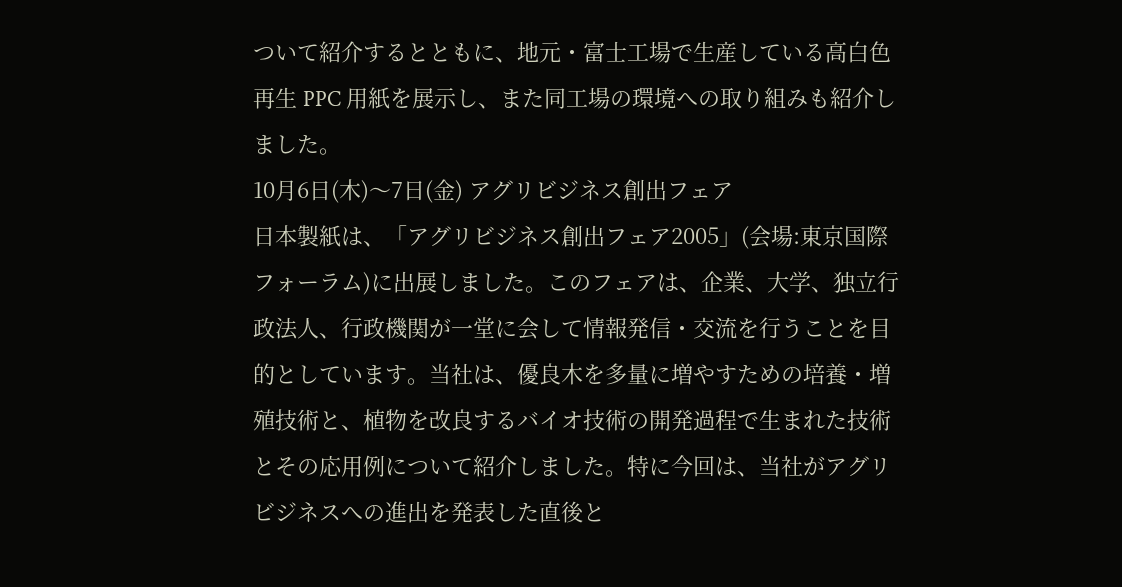ついて紹介するとともに、地元・富士工場で生産している高白色再生 PPC 用紙を展示し、また同工場の環境への取り組みも紹介しました。
10月6日(木)〜7日(金) アグリビジネス創出フェア
日本製紙は、「アグリビジネス創出フェア2005」(会場:東京国際フォーラム)に出展しました。このフェアは、企業、大学、独立行政法人、行政機関が一堂に会して情報発信・交流を行うことを目的としています。当社は、優良木を多量に増やすための培養・増殖技術と、植物を改良するバイオ技術の開発過程で生まれた技術とその応用例について紹介しました。特に今回は、当社がアグリビジネスへの進出を発表した直後と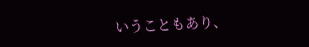いうこともあり、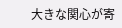大きな関心が寄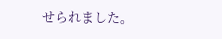せられました。